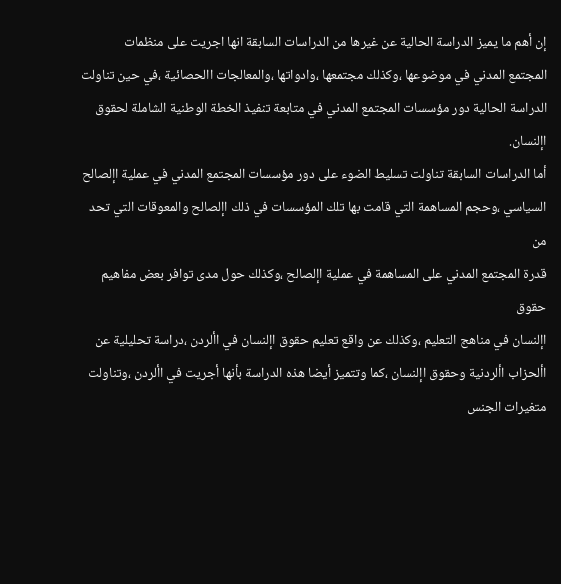إن أهم ما يميز الدراسة الحالية عن غيرها من الدراسات السابقة انها اجريت على منظمات
المجتمع المدني في موضوعها ،وكذلك مجتمعها ،وادواتها ،والمعالجات االحصائية ،في حين تناولت
الدراسة الحالية دور مؤسسات المجتمع المدني في متابعة تنفيذ الخطة الوطنية الشاملة لحقوق اإلنسان.
أما الدراسات السابقة تناولت تسليط الضوء على دور مؤسسات المجتمع المدني في عملية اإلصالح
السياسي ،وحجم المساهمة التي قامت بها تلك المؤسسات في ذلك اإلصالح والمعوقات التي تحد من
قدرة المجتمع المدني على المساهمة في عملية اإلصالح ،وكذلك حول مدى توافر بعض مفاهيم حقوق
اإلنسان في مناهج التعليم ،وكذلك عن واقع تعليم حقوق اإلنسان في األردن ،دراسة تحليلية عن
األحزاب األردنية وحقوق اإلنسان ،كما وتتميز أيضا هذه الدراسة بأنها أجريت في األردن ،وتناولت
متغيرات الجنس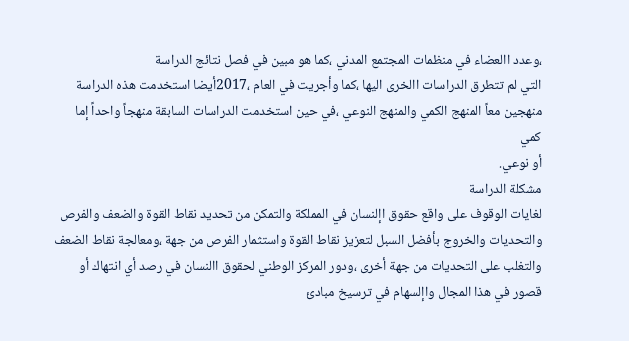،وعدد االعضاء في منظمات المجتمع المدني ،كما هو مبين في فصل نتائج الدراسة
التي لم تتطرق الدراسات االخرى اليها ،كما وأجريت في العام ،2017أيضا استخدمت هذه الدراسة
منهجين معاً المنهج الكمي والمنهج النوعي ،في حين استخدمت الدراسات السابقة منهجاً واحداً إما كمي
أو نوعي.
مشكلة الدراسة
لغايات الوقوف على واقع حقوق اإلنسان في المملكة والتمكن من تحديد نقاط القوة والضعف والفرص
والتحديات والخروج بأفضل السبل لتعزيز نقاط القوة واستثمار الفرص من جهة ،ومعالجة نقاط الضعف
والتغلب على التحديات من جهة أخرى ،ودور المركز الوطني لحقوق االنسان في رصد أي انتهاك أو
قصور في هذا المجال واإلسهام في ترسيخ مبادئ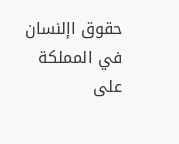حقوق اإلنسان في المملكة على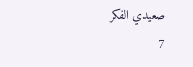صعيدي الفكر
7